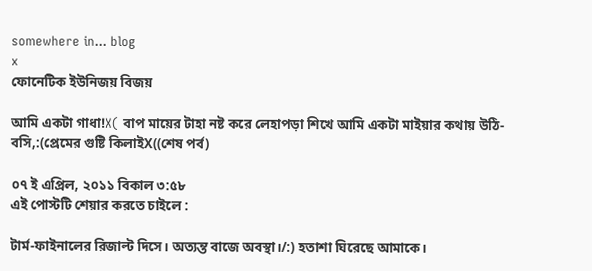somewhere in... blog
x
ফোনেটিক ইউনিজয় বিজয়

আমি একটা গাধা!X( বাপ মায়ের টাহা নষ্ট করে লেহাপড়া শিখে আমি একটা মাইয়ার কথায় উঠি-বসি,:(প্রেমের গুষ্টি কিলাইX((শেষ পর্ব)

০৭ ই এপ্রিল, ২০১১ বিকাল ৩:৫৮
এই পোস্টটি শেয়ার করতে চাইলে :

টার্ম-ফাইনালের রিজাল্ট দিসে। অত্যন্ত বাজে অবস্থা।/:) হতাশা ঘিরেছে আমাকে।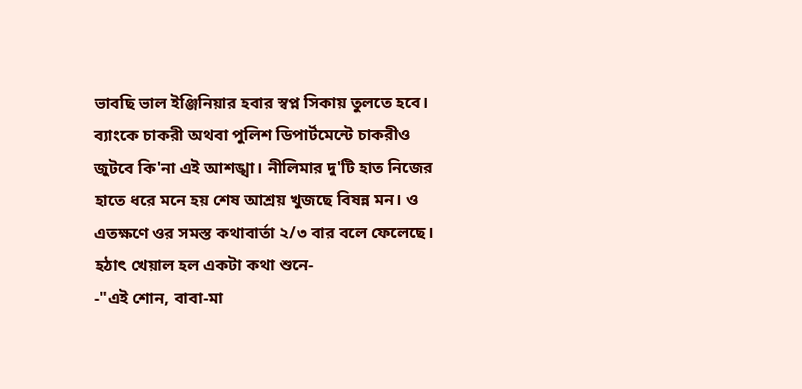ভাবছি ভাল ইঞ্জিনিয়ার হবার স্বপ্ন সিকায় তুলতে হবে। ব্যাংকে চাকরী অথবা পুলিশ ডিপার্টমেন্টে চাকরীও জুটবে কি'না এই আশঙ্খা। নীলিমার দু'টি হাত নিজের হাতে ধরে মনে হয় শেষ আশ্রয় খুজছে বিষন্ন মন। ও এতক্ষণে ওর সমস্ত কথাবার্তা ২/৩ বার বলে ফেলেছে। হঠাৎ খেয়াল হল একটা কথা শুনে-
-"এই শোন, বাবা-মা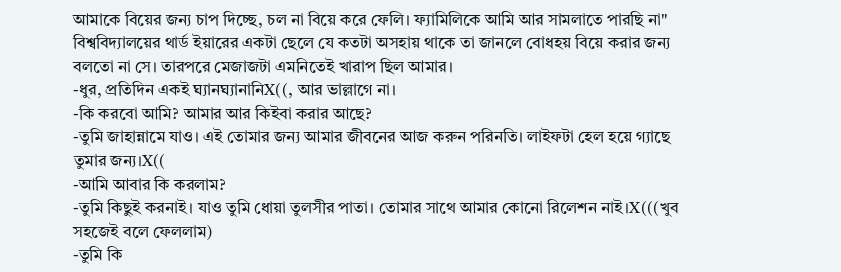আমাকে বিয়ের জন্য চাপ দিচ্ছে, চল না বিয়ে করে ফেলি। ফ্যামিলিকে আমি আর সামলাতে পারছি না"
বিশ্ববিদ্যালয়ের থার্ড ইয়ারের একটা ছেলে যে কতটা অসহায় থাকে তা জানলে বোধহয় বিয়ে করার জন্য বলতো না সে। তারপরে মেজাজটা এমনিতেই খারাপ ছিল আমার।
-ধুর, প্রতিদিন একই ঘ্যানঘ্যানানিX((, আর ভাল্লাগে না।
-কি করবো আমি? আমার আর কিইবা করার আছে?
-তুমি জাহান্নামে যাও। এই তোমার জন্য আমার জীবনের আজ করুন পরিনতি। লাইফটা হেল হয়ে গ্যাছে তুমার জন্য।X((
-আমি আবার কি করলাম?
-তুমি কিছুই করনাই। যাও তুমি ধোয়া তুলসীর পাতা। তোমার সাথে আমার কোনো রিলেশন নাই।X(((খুব সহজেই বলে ফেললাম)
-তুমি কি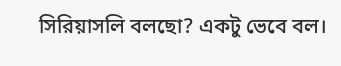সিরিয়াসলি বলছো? একটু ভেবে বল।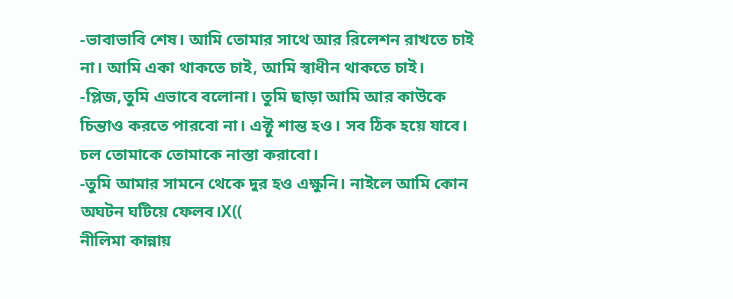-ভাবাভাবি শেষ। আমি তোমার সাথে আর রিলেশন রাখতে চাই না। আমি একা থাকতে চাই, আমি স্বাধীন থাকতে চাই।
-প্লিজ,তুমি এভাবে বলোনা। তুমি ছাড়া আমি আর কাউকে চিন্তাও করতে পারবো না। এক্টু শান্ত হও। সব ঠিক হয়ে যাবে। চল তোমাকে তোমাকে নাস্তা করাবো।
-তুমি আমার সামনে থেকে দুর হও এক্ষুনি। নাইলে আমি কোন অঘটন ঘটিয়ে ফেলব।X((
নীলিমা কান্নায়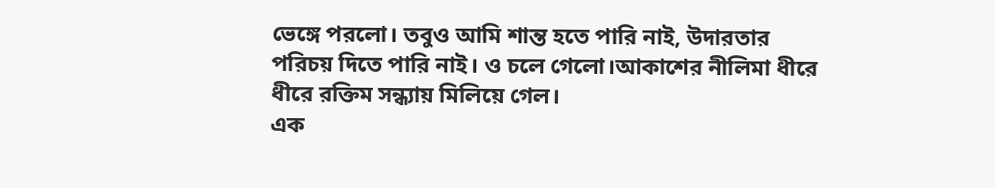ভেঙ্গে পরলো। তবুও আমি শান্ত হতে পারি নাই, উদারতার পরিচয় দিতে পারি নাই। ও চলে গেলো।আকাশের নীলিমা ধীরে ধীরে রক্তিম সন্ধ্যায় মিলিয়ে গেল।
এক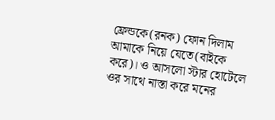ফ্রেন্ডকে(রনক) ফোন দিলাম আমাকে নিয়ে যেতে(বাইকে করে)। ও আসলো স্টার হোটেলে ওর সাথে নাস্তা করে মনের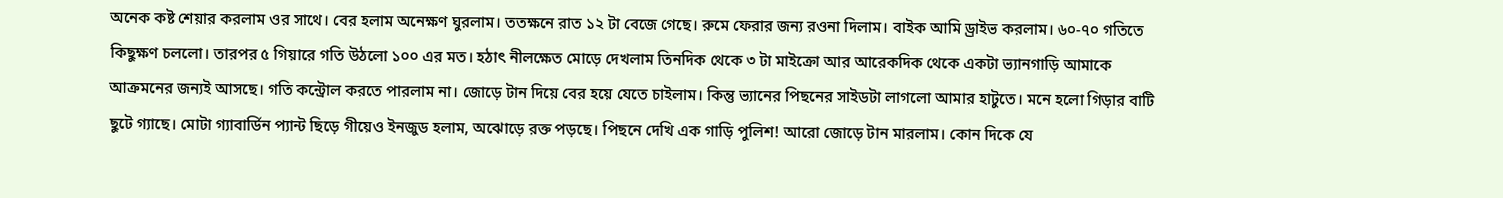অনেক কষ্ট শেয়ার করলাম ওর সাথে। বের হলাম অনেক্ষণ ঘুরলাম। ততক্ষনে রাত ১২ টা বেজে গেছে। রুমে ফেরার জন্য রওনা দিলাম। বাইক আমি ড্রাইভ করলাম। ৬০-৭০ গতিতে কিছুক্ষণ চললো। তারপর ৫ গিয়ারে গতি উঠলো ১০০ এর মত। হঠাৎ নীলক্ষেত মোড়ে দেখলাম তিনদিক থেকে ৩ টা মাইক্রো আর আরেকদিক থেকে একটা ভ্যানগাড়ি আমাকে আক্রমনের জন্যই আসছে। গতি কন্ট্রোল করতে পারলাম না। জোড়ে টান দিয়ে বের হয়ে যেতে চাইলাম। কিন্তু ভ্যানের পিছনের সাইডটা লাগলো আমার হাটুতে। মনে হলো গিড়ার বাটি ছুটে গ্যাছে। মোটা গ্যাবার্ডিন প‌্যান্ট ছিড়ে গীয়েও ইনজুড হলাম, অঝোড়ে রক্ত পড়ছে। পিছনে দেখি এক গাড়ি পুলিশ! আরো জোড়ে টান মারলাম। কোন দিকে যে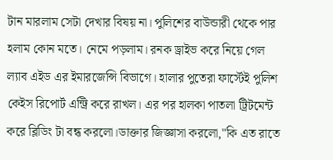টান মারলাম সেটা দেখার বিষয় না। পুলিশের বাউন্ডারী থেকে পার হলাম কোন মতে। নেমে পড়লাম। রনক ড্রাইভ করে নিয়ে গেল ল্যাব এইড এর ইমারজেন্সি বিভাগে। হালার পুতেরা ফার্স্টেই পুলিশ কেইস রিপোর্ট এন্ট্রি করে রাখল। এর পর হালকা পাতলা ট্রিটমেন্ট করে ব্লিডিং টা বন্ধ করলো।ডাক্তার জিজ্ঞাসা করলো,"কি এত রাতে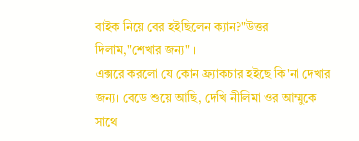বাইক নিয়ে বের হইছিলেন ক্যান?"উত্তর দিলাম,"শেখার জন্য" ।
এক্সরে করলো যে কোন ফ্র্যাকচার হইছে কি'না দেখার জন্য। বেডে শুয়ে আছি, দেখি নীলিমা ওর আম্মুকে সাথে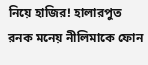নিয়ে হাজির! হালারপুত রনক মনেয় নীলিমাকে ফোন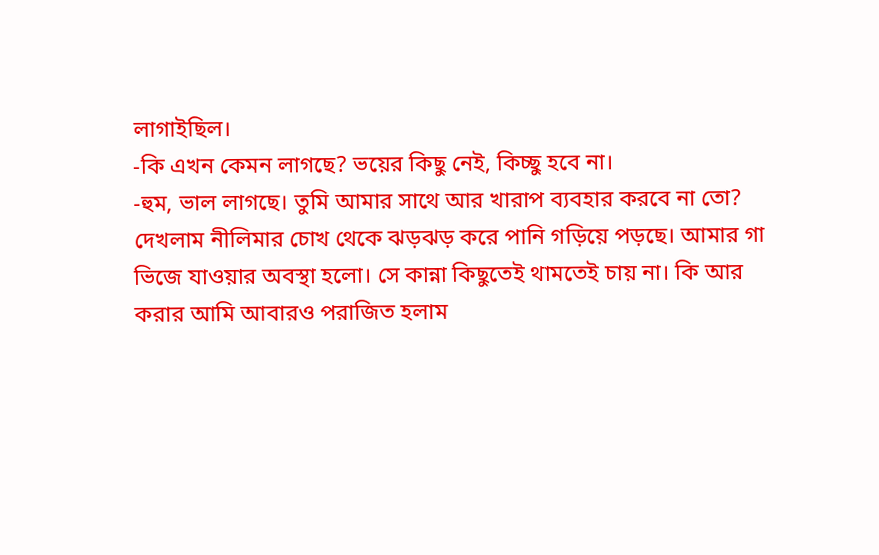লাগাইছিল।
-কি এখন কেমন লাগছে? ভয়ের কিছু নেই, কিচ্ছু হবে না।
-হুম, ভাল লাগছে। তুমি আমার সাথে আর খারাপ ব্যবহার করবে না তো?
দেখলাম নীলিমার চোখ থেকে ঝড়ঝড় করে পানি গড়িয়ে পড়ছে। আমার গা ভিজে যাওয়ার অবস্থা হলো। সে কান্না কিছুতেই থামতেই চায় না। কি আর করার আমি আবারও পরাজিত হলাম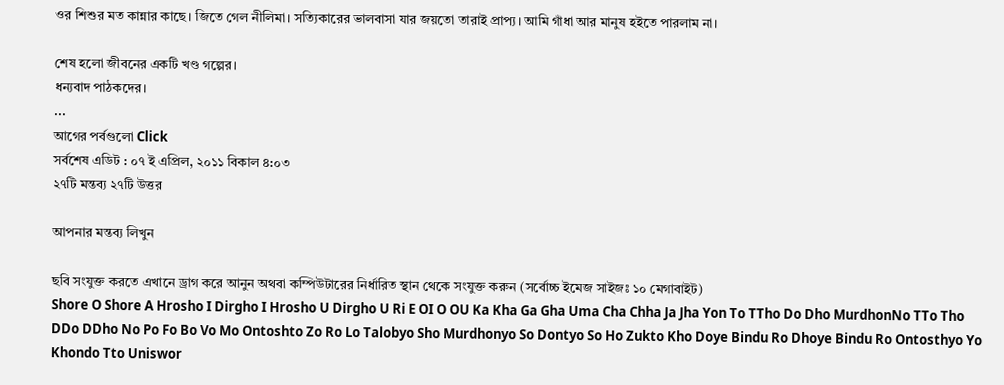ওর শিশুর মত কান্নার কাছে। জিতে গেল নীলিমা। সত্যিকারের ভালবাসা যার জয়তো তারাই প্রাপ‌্য। আমি গাঁধা আর মানুষ হইতে পারলাম না।

শেষ হলো জীবনের একটি খণ্ড গল্পের।
ধন্যবাদ পাঠকদের।
...
আগের পর্বগুলো Click
সর্বশেষ এডিট : ০৭ ই এপ্রিল, ২০১১ বিকাল ৪:০৩
২৭টি মন্তব্য ২৭টি উত্তর

আপনার মন্তব্য লিখুন

ছবি সংযুক্ত করতে এখানে ড্রাগ করে আনুন অথবা কম্পিউটারের নির্ধারিত স্থান থেকে সংযুক্ত করুন (সর্বোচ্চ ইমেজ সাইজঃ ১০ মেগাবাইট)
Shore O Shore A Hrosho I Dirgho I Hrosho U Dirgho U Ri E OI O OU Ka Kha Ga Gha Uma Cha Chha Ja Jha Yon To TTho Do Dho MurdhonNo TTo Tho DDo DDho No Po Fo Bo Vo Mo Ontoshto Zo Ro Lo Talobyo Sho Murdhonyo So Dontyo So Ho Zukto Kho Doye Bindu Ro Dhoye Bindu Ro Ontosthyo Yo Khondo Tto Uniswor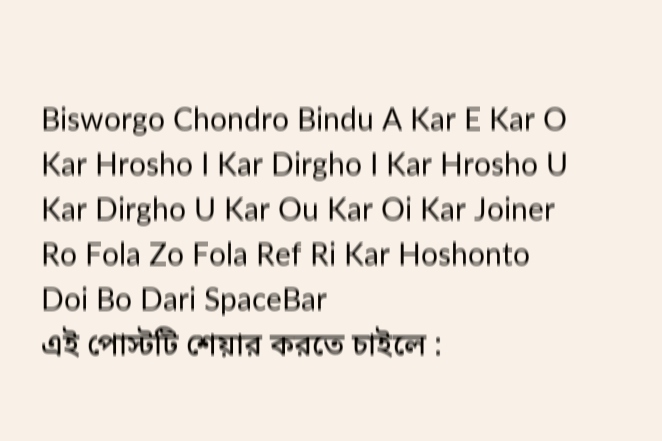Bisworgo Chondro Bindu A Kar E Kar O Kar Hrosho I Kar Dirgho I Kar Hrosho U Kar Dirgho U Kar Ou Kar Oi Kar Joiner Ro Fola Zo Fola Ref Ri Kar Hoshonto Doi Bo Dari SpaceBar
এই পোস্টটি শেয়ার করতে চাইলে :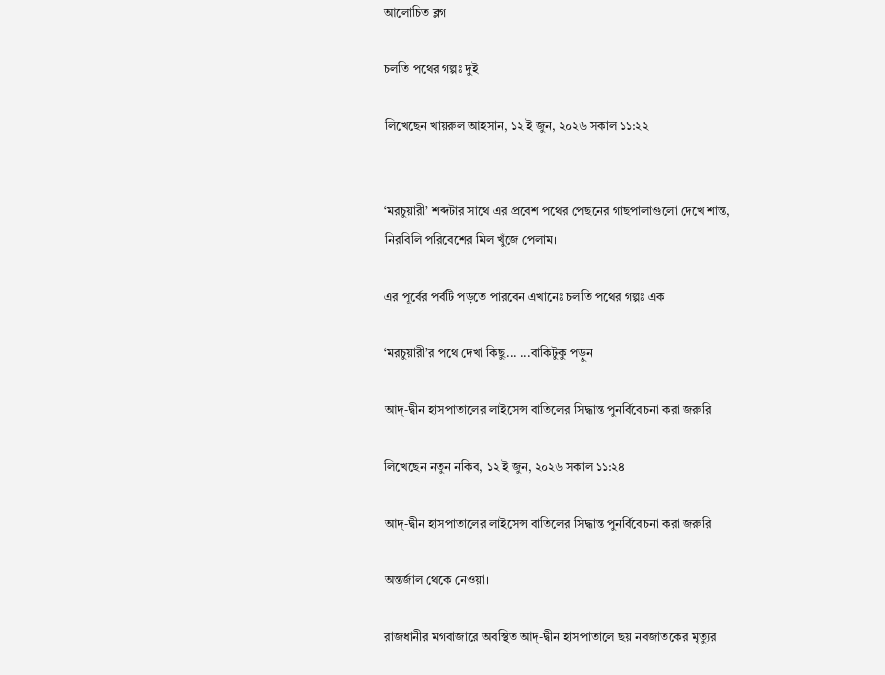আলোচিত ব্লগ

চলতি পথের গল্পঃ দুই

লিখেছেন খায়রুল আহসান, ১২ ই জুন, ২০২৬ সকাল ১১:২২


‘মরচুয়ারী’ শব্দটার সাথে এর প্রবেশ পথের পেছনের গাছপালাগুলো দেখে শান্ত, নিরবিলি পরিবেশের মিল খুঁজে পেলাম।

এর পূর্বের পর্বটি পড়তে পারবেন এখানেঃ চলতি পথের গল্পঃ এক

‘মরচুয়ারী’র পথে দেখা কিছু... ...বাকিটুকু পড়ুন

আদ্-দ্বীন হাসপাতালের লাইসেন্স বাতিলের সিদ্ধান্ত পুনর্বিবেচনা করা জরুরি

লিখেছেন নতুন নকিব, ১২ ই জুন, ২০২৬ সকাল ১১:২৪

আদ্-দ্বীন হাসপাতালের লাইসেন্স বাতিলের সিদ্ধান্ত পুনর্বিবেচনা করা জরুরি

অন্তর্জাল থেকে নেওয়া।

রাজধানীর মগবাজারে অবস্থিত আদ্-দ্বীন হাসপাতালে ছয় নবজাতকের মৃত্যুর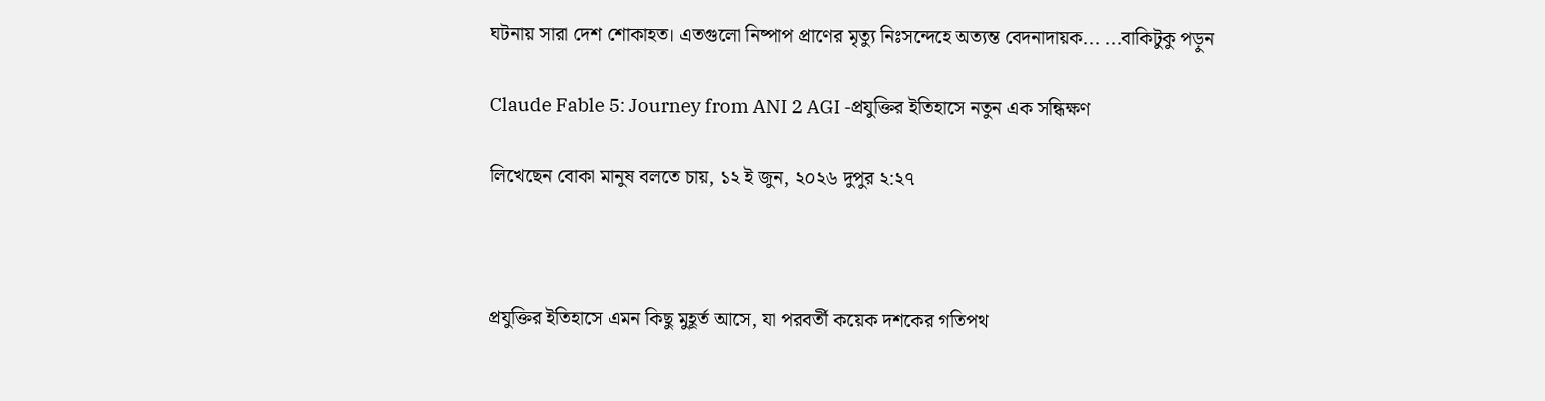ঘটনায় সারা দেশ শোকাহত। এতগুলো নিষ্পাপ প্রাণের মৃত্যু নিঃসন্দেহে অত্যন্ত বেদনাদায়ক... ...বাকিটুকু পড়ুন

Claude Fable 5: Journey from ANI 2 AGI -প্রযুক্তির ইতিহাসে নতুন এক সন্ধিক্ষণ

লিখেছেন বোকা মানুষ বলতে চায়, ১২ ই জুন, ২০২৬ দুপুর ২:২৭



প্রযুক্তির ইতিহাসে এমন কিছু মুহূর্ত আসে, যা পরবর্তী কয়েক দশকের গতিপথ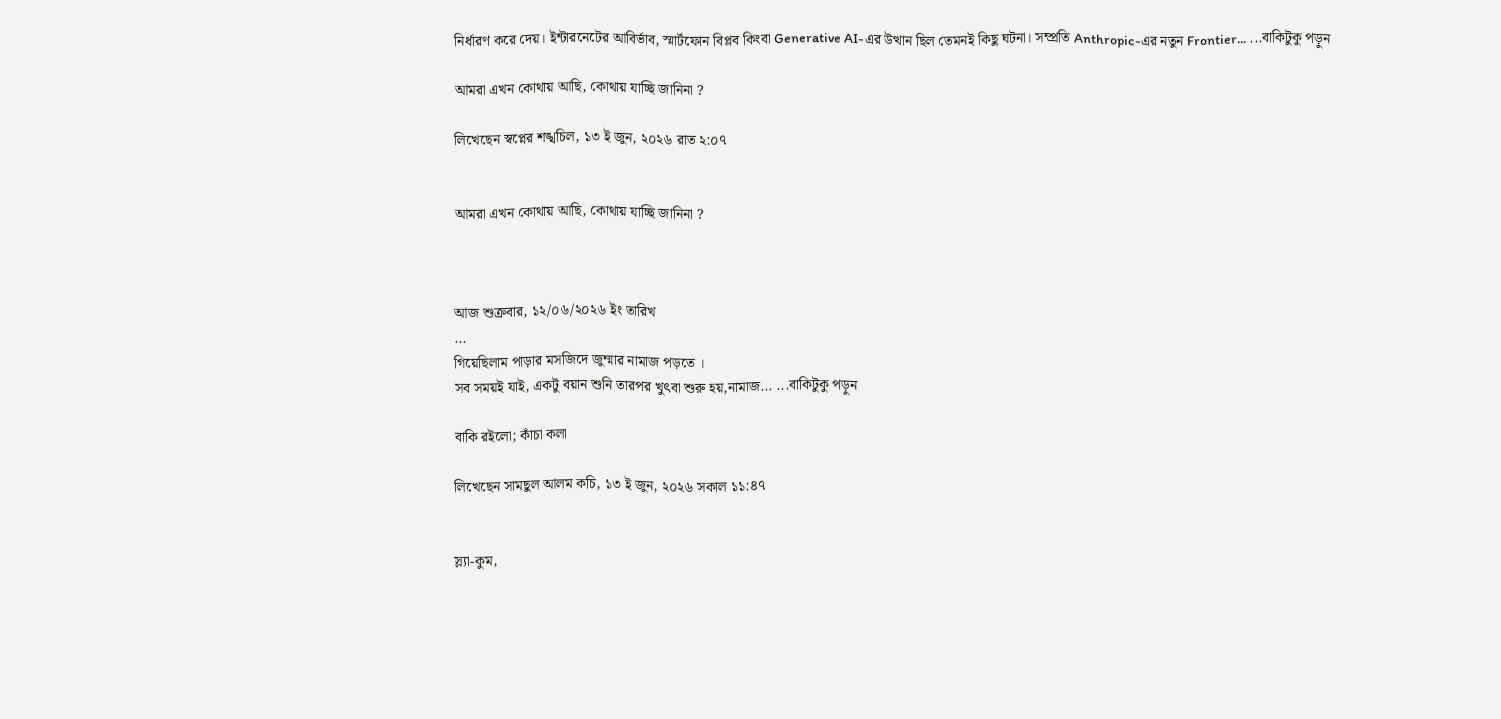নির্ধারণ করে দেয়। ইন্টারনেটের আবির্ভাব, স্মার্টফোন বিপ্লব কিংবা Generative AI-এর উত্থান ছিল তেমনই কিছু ঘটনা। সম্প্রতি Anthropic-এর নতুন Frontier... ...বাকিটুকু পড়ুন

আমরা এখন কোথায় আছি, কোথায় যাচ্ছি জানিনা ?

লিখেছেন স্বপ্নের শঙ্খচিল, ১৩ ই জুন, ২০২৬ রাত ২:০৭


আমরা এখন কোথায় আছি, কোথায় যাচ্ছি জানিনা ?



আজ শুক্রবার, ১২/০৬/২০২৬ ইং তারিখ
...
গিয়েছিলাম পাড়ার মসজিদে জুম্মার নামাজ পড়তে ।
সব সময়ই যাই, একটু বয়ান শুনি তারপর খুৎবা শুরু হয়,নামাজ... ...বাকিটুকু পড়ুন

বাকি রইলো; কাঁচা কলা

লিখেছেন সামছুল আলম কচি, ১৩ ই জুন, ২০২৬ সকাল ১১:৪৭


স্ল্যা-কুম,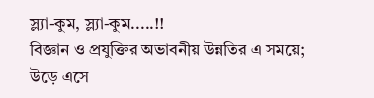স্ল্যা-কুম, স্ল্যা-কুম.....!!
বিজ্ঞান ও প্রযুক্তির অভাবনীয় উন্নতির এ সময়ে; উড়ে এসে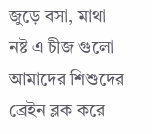জুড়ে বসা, মাথা নষ্ট এ চীজ গুলো আমাদের শিশুদের ব্রেইন ব্লক করে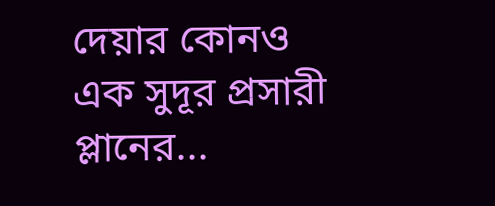দেয়ার কোনও এক সুদূর প্রসারী প্লানের...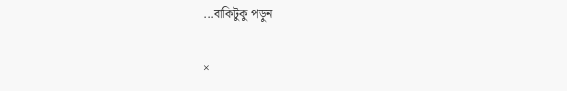...বাকিটুকু পড়ুন

×